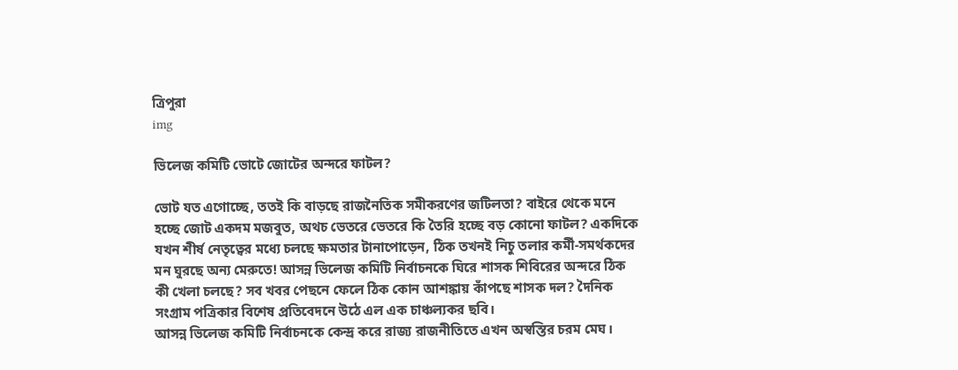ত্রিপুরা
img

ভিলেজ কমিটি ভোটে জোটের অন্দরে ফাটল?

ভোট যত এগোচ্ছে, ততই কি বাড়ছে রাজনৈতিক সমীকরণের জটিলতা? বাইরে থেকে মনে হচ্ছে জোট একদম মজবুত, অথচ ভেতরে ভেতরে কি তৈরি হচ্ছে বড় কোনো ফাটল? একদিকে যখন শীর্ষ নেতৃত্বের মধ্যে চলছে ক্ষমতার টানাপোড়েন, ঠিক তখনই নিচু তলার কর্মী-সমর্থকদের মন ঘুরছে অন্য মেরুতে! আসন্ন ভিলেজ কমিটি নির্বাচনকে ঘিরে শাসক শিবিরের অন্দরে ঠিক কী খেলা চলছে? সব খবর পেছনে ফেলে ঠিক কোন আশঙ্কায় কাঁপছে শাসক দল? দৈনিক সংগ্রাম পত্রিকার বিশেষ প্রতিবেদনে উঠে এল এক চাঞ্চল্যকর ছবি।
আসন্ন ভিলেজ কমিটি নির্বাচনকে কেন্দ্র করে রাজ্য রাজনীতিতে এখন অস্বস্তির চরম মেঘ।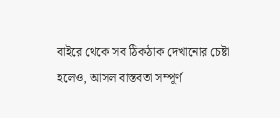বাইরে থেকে সব ঠিকঠাক দেখানোর চেষ্টা হলেও, আসল বাস্তবতা সম্পূর্ণ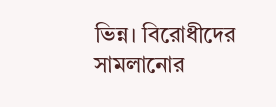ভিন্ন। বিরোধীদের সামলানোর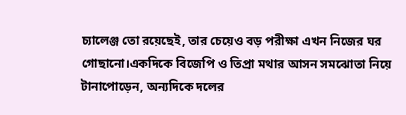চ্যালেঞ্জ তো রয়েছেই, তার চেয়েও বড় পরীক্ষা এখন নিজের ঘর গোছানো।একদিকে বিজেপি ও তিপ্রা মথার আসন সমঝোতা নিয়ে টানাপোড়েন, অন্যদিকে দলের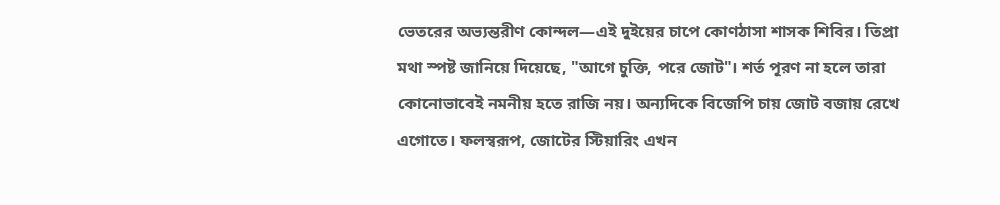ভেতরের অভ্যন্তরীণ কোন্দল—এই দুইয়ের চাপে কোণঠাসা শাসক শিবির। তিপ্রা মথা স্পষ্ট জানিয়ে দিয়েছে, "আগে চুক্তি, পরে জোট"। শর্ত পূরণ না হলে তারা কোনোভাবেই নমনীয় হতে রাজি নয়। অন্যদিকে বিজেপি চায় জোট বজায় রেখে এগোতে। ফলস্বরূপ, জোটের স্টিয়ারিং এখন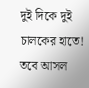দুই দিকে দুই চালকের হাতে! তবে আসল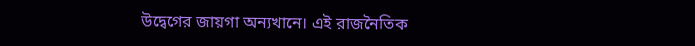উদ্বেগের জায়গা অন্যখানে। এই রাজনৈতিক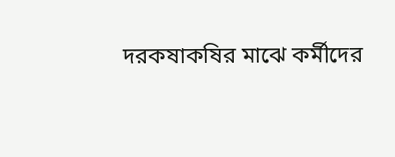দরকষাকষির মাঝে কর্মীদের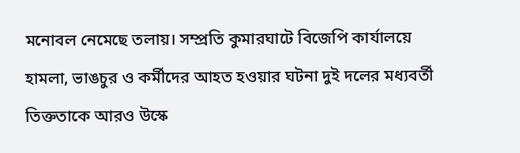মনোবল নেমেছে তলায়। সম্প্রতি কুমারঘাটে বিজেপি কার্যালয়ে হামলা, ভাঙচুর ও কর্মীদের আহত হওয়ার ঘটনা দুই দলের মধ্যবর্তী তিক্ততাকে আরও উস্কে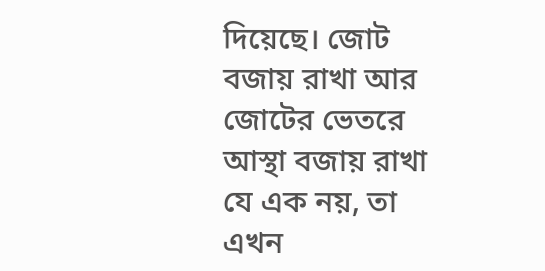দিয়েছে। জোট বজায় রাখা আর জোটের ভেতরে আস্থা বজায় রাখা যে এক নয়, তা এখন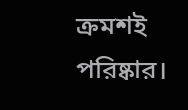ক্রমশই পরিষ্কার।